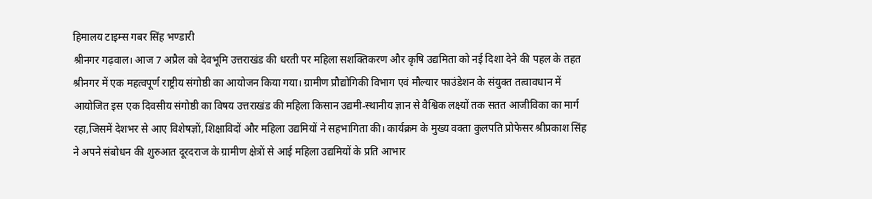हिमालय टाइम्स गबर सिंह भण्डारी
श्रीनगर गढ़वाल। आज 7 अप्रैल को देवभूमि उत्तराखंड की धरती पर महिला सशक्तिकरण और कृषि उद्यमिता को नई दिशा देने की पहल के तहत श्रीनगर में एक महत्वपूर्ण राष्ट्रीय संगोष्ठी का आयोजन किया गया। ग्रामीण प्रौद्योगिकी विभाग एवं मौल्यार फाउंडेशन के संयुक्त तत्वावधान में आयोजित इस एक दिवसीय संगोष्ठी का विषय उत्तराखंड की महिला किसान उद्यमी-स्थानीय ज्ञान से वैश्विक लक्ष्यों तक सतत आजीविका का मार्ग रहा,जिसमें देशभर से आए विशेषज्ञों,शिक्षाविदों और महिला उद्यमियों ने सहभागिता की। कार्यक्रम के मुख्य वक्ता कुलपति प्रोफेसर श्रीप्रकाश सिंह ने अपने संबोधन की शुरुआत दूरदराज के ग्रामीण क्षेत्रों से आई महिला उद्यमियों के प्रति आभार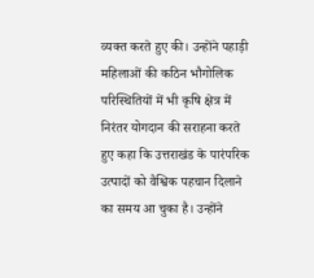व्यक्त करते हुए की। उन्होंने पहाड़ी महिलाओं की कठिन भौगोलिक परिस्थितियों में भी कृषि क्षेत्र में निरंतर योगदान की सराहना करते हुए कहा कि उत्तराखंड के पारंपरिक उत्पादों को वैश्विक पहचान दिलाने का समय आ चुका है। उन्होंने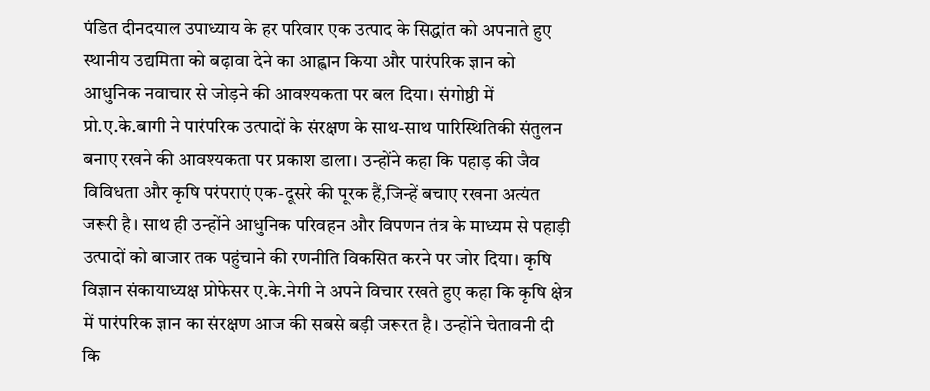पंडित दीनदयाल उपाध्याय के हर परिवार एक उत्पाद के सिद्धांत को अपनाते हुए स्थानीय उद्यमिता को बढ़ावा देने का आह्वान किया और पारंपरिक ज्ञान को आधुनिक नवाचार से जोड़ने की आवश्यकता पर बल दिया। संगोष्ठी में प्रो.ए.के.बागी ने पारंपरिक उत्पादों के संरक्षण के साथ-साथ पारिस्थितिकी संतुलन बनाए रखने की आवश्यकता पर प्रकाश डाला। उन्होंने कहा कि पहाड़ की जैव विविधता और कृषि परंपराएं एक-दूसरे की पूरक हैं,जिन्हें बचाए रखना अत्यंत जरूरी है। साथ ही उन्होंने आधुनिक परिवहन और विपणन तंत्र के माध्यम से पहाड़ी उत्पादों को बाजार तक पहुंचाने की रणनीति विकसित करने पर जोर दिया। कृषि विज्ञान संकायाध्यक्ष प्रोफेसर ए.के.नेगी ने अपने विचार रखते हुए कहा कि कृषि क्षेत्र में पारंपरिक ज्ञान का संरक्षण आज की सबसे बड़ी जरूरत है। उन्होंने चेतावनी दी कि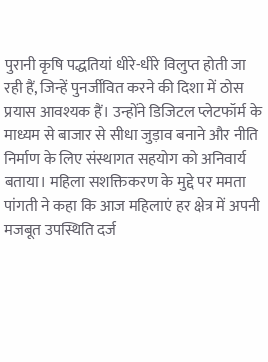पुरानी कृषि पद्धतियां धीरे-धीरे विलुप्त होती जा रही हैं, जिन्हें पुनर्जीवित करने की दिशा में ठोस प्रयास आवश्यक हैं। उन्होंने डिजिटल प्लेटफॉर्म के माध्यम से बाजार से सीधा जुड़ाव बनाने और नीति निर्माण के लिए संस्थागत सहयोग को अनिवार्य बताया। महिला सशक्तिकरण के मुद्दे पर ममता पांगती ने कहा कि आज महिलाएं हर क्षेत्र में अपनी मजबूत उपस्थिति दर्ज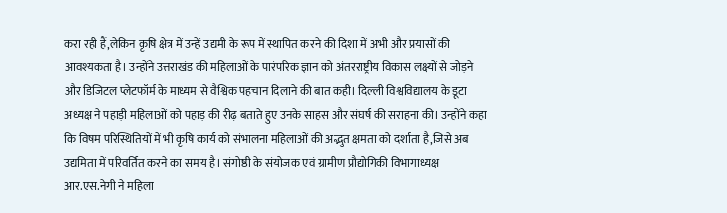करा रही हैं,लेकिन कृषि क्षेत्र में उन्हें उद्यमी के रूप में स्थापित करने की दिशा में अभी और प्रयासों की आवश्यकता है। उन्होंने उत्तराखंड की महिलाओं के पारंपरिक ज्ञान को अंतरराष्ट्रीय विकास लक्ष्यों से जोड़ने और डिजिटल प्लेटफॉर्म के माध्यम से वैश्विक पहचान दिलाने की बात कही। दिल्ली विश्वविद्यालय के डूटा अध्यक्ष ने पहाड़ी महिलाओं को पहाड़ की रीढ़ बताते हुए उनके साहस और संघर्ष की सराहना की। उन्होंने कहा कि विषम परिस्थितियों में भी कृषि कार्य को संभालना महिलाओं की अद्भुत क्षमता को दर्शाता है,जिसे अब उद्यमिता में परिवर्तित करने का समय है। संगोष्ठी के संयोजक एवं ग्रामीण प्रौद्योगिकी विभागाध्यक्ष आर.एस.नेगी ने महिला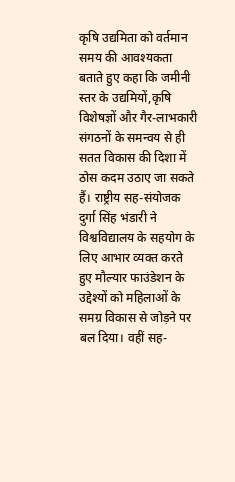कृषि उद्यमिता को वर्तमान समय की आवश्यकता बताते हुए कहा कि जमीनी स्तर के उद्यमियों,कृषि विशेषज्ञों और गैर-लाभकारी संगठनों के समन्वय से ही सतत विकास की दिशा में ठोस कदम उठाए जा सकते हैं। राष्ट्रीय सह-संयोजक दुर्गा सिंह भंडारी ने विश्वविद्यालय के सहयोग के लिए आभार व्यक्त करते हुए मौल्यार फाउंडेशन के उद्देश्यों को महिलाओं के समग्र विकास से जोड़ने पर बल दिया। वहीं सह-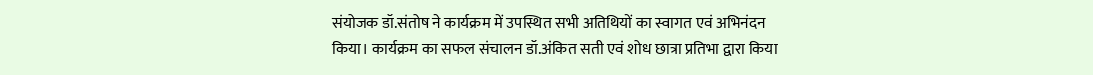संयोजक डॉ.संतोष ने कार्यक्रम में उपस्थित सभी अतिथियों का स्वागत एवं अभिनंदन किया। कार्यक्रम का सफल संचालन डॉ.अंकित सती एवं शोध छात्रा प्रतिभा द्वारा किया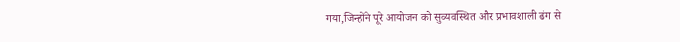गया,जिन्होंने पूरे आयोजन को सुव्यवस्थित और प्रभावशाली ढंग से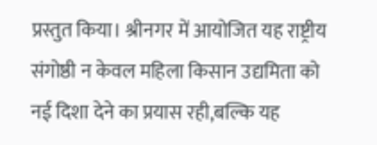प्रस्तुत किया। श्रीनगर में आयोजित यह राष्ट्रीय संगोष्ठी न केवल महिला किसान उद्यमिता को नई दिशा देने का प्रयास रही,बल्कि यह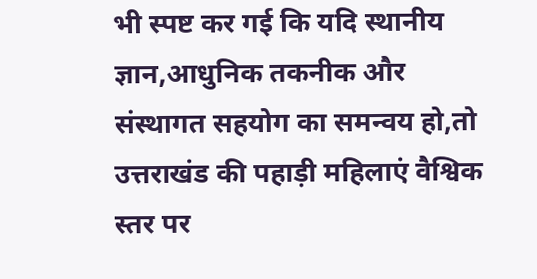भी स्पष्ट कर गई कि यदि स्थानीय ज्ञान,आधुनिक तकनीक और संस्थागत सहयोग का समन्वय हो,तो उत्तराखंड की पहाड़ी महिलाएं वैश्विक स्तर पर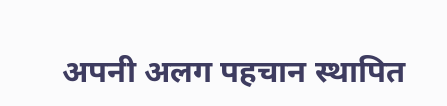अपनी अलग पहचान स्थापित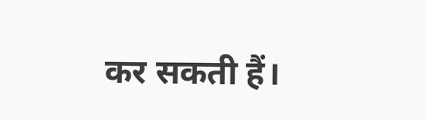कर सकती हैं।